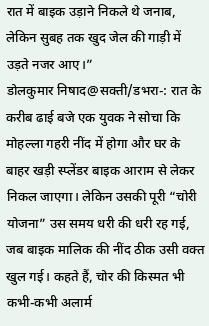रात में बाइक उड़ाने निकले थे जनाब, लेकिन सुबह तक खुद जेल की गाड़ी में उड़ते नजर आए।”
डोलकुमार निषाद@सक्ती/डभरा-: रात के करीब ढाई बजे एक युवक ने सोचा कि मोहल्ला गहरी नींद में होगा और घर के बाहर खड़ी स्प्लेंडर बाइक आराम से लेकर निकल जाएगा। लेकिन उसकी पूरी “चोरी योजना” उस समय धरी की धरी रह गई, जब बाइक मालिक की नींद ठीक उसी वक्त खुल गई। कहते हैं, चोर की किस्मत भी कभी-कभी अलार्म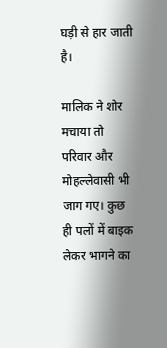घड़ी से हार जाती है।

मालिक ने शोर मचाया तो परिवार और मोहल्लेवासी भी जाग गए। कुछ ही पलों में बाइक लेकर भागने का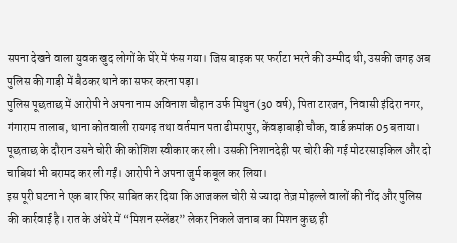सपना देखने वाला युवक खुद लोगों के घेरे में फंस गया। जिस बाइक पर फर्राटा भरने की उम्मीद थी, उसकी जगह अब पुलिस की गाड़ी में बैठकर थाने का सफर करना पड़ा।
पुलिस पूछताछ में आरोपी ने अपना नाम अविनाश चौहान उर्फ मिथुन (30 वर्ष), पिता टारजन, निवासी इंदिरा नगर, गंगाराम तालाब, थाना कोतवाली रायगढ़ तथा वर्तमान पता ढीमरापुर, केंवड़ाबाड़ी चौक, वार्ड क्रमांक 05 बताया। पूछताछ के दौरान उसने चोरी की कोशिश स्वीकार कर ली। उसकी निशानदेही पर चोरी की गई मोटरसाइकिल और दो चाबियां भी बरामद कर ली गईं। आरोपी ने अपना जुर्म कबूल कर लिया।
इस पूरी घटना ने एक बार फिर साबित कर दिया कि आजकल चोरी से ज्यादा तेज़ मोहल्ले वालों की नींद और पुलिस की कार्रवाई है। रात के अंधेरे में “मिशन स्प्लेंडर” लेकर निकले जनाब का मिशन कुछ ही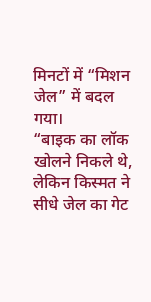मिनटों में “मिशन जेल” में बदल गया।
“बाइक का लॉक खोलने निकले थे, लेकिन किस्मत ने सीधे जेल का गेट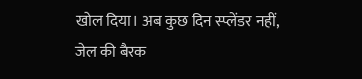खोल दिया। अब कुछ दिन स्प्लेंडर नहीं, जेल की बैरक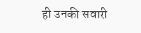ही उनकी सवारी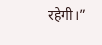रहेगी।”